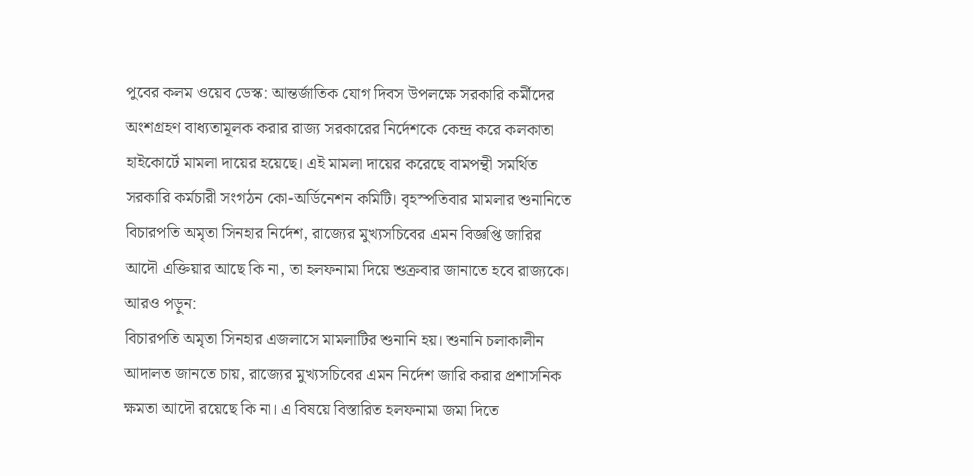পুবের কলম ওয়েব ডেস্ক: আন্তর্জাতিক যোগ দিবস উপলক্ষে সরকারি কর্মীদের অংশগ্রহণ বাধ্যতামূলক করার রাজ্য সরকারের নির্দেশকে কেন্দ্র করে কলকাতা হাইকোর্টে মামলা দায়ের হয়েছে। এই মামলা দায়ের করেছে বামপন্থী সমর্থিত সরকারি কর্মচারী সংগঠন কো-অর্ডিনেশন কমিটি। বৃহস্পতিবার মামলার শুনানিতে বিচারপতি অমৃতা সিনহার নির্দেশ, রাজ্যের মুখ্যসচিবের এমন বিজ্ঞপ্তি জারির আদৌ এক্তিয়ার আছে কি না, তা হলফনামা দিয়ে শুক্রবার জানাতে হবে রাজ্যকে।
আরও পড়ুন:
বিচারপতি অমৃতা সিনহার এজলাসে মামলাটির শুনানি হয়। শুনানি চলাকালীন আদালত জানতে চায়, রাজ্যের মুখ্যসচিবের এমন নির্দেশ জারি করার প্রশাসনিক ক্ষমতা আদৌ রয়েছে কি না। এ বিষয়ে বিস্তারিত হলফনামা জমা দিতে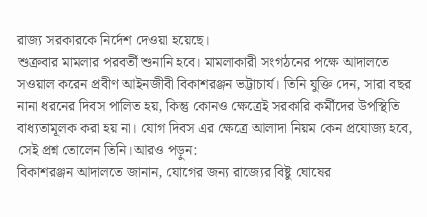রাজ্য সরকারকে নির্দেশ দেওয়া হয়েছে।
শুক্রবার মামলার পরবর্তী শুনানি হবে। মামলাকারী সংগঠনের পক্ষে আদালতে সওয়াল করেন প্রবীণ আইনজীবী বিকাশরঞ্জন ভট্টাচার্য। তিনি যুক্তি দেন, সারা বছর নানা ধরনের দিবস পালিত হয়, কিন্তু কোনও ক্ষেত্রেই সরকারি কর্মীদের উপস্থিতি বাধ্যতামূলক করা হয় না। যোগ দিবস এর ক্ষেত্রে আলাদা নিয়ম কেন প্রযোজ্য হবে, সেই প্রশ্ন তোলেন তিনি।আরও পড়ুন:
বিকাশরঞ্জন আদালতে জানান, যোগের জন্য রাজ্যের বিষ্টু ঘোষের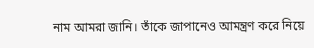নাম আমরা জানি। তাঁকে জাপানেও আমন্ত্রণ করে নিয়ে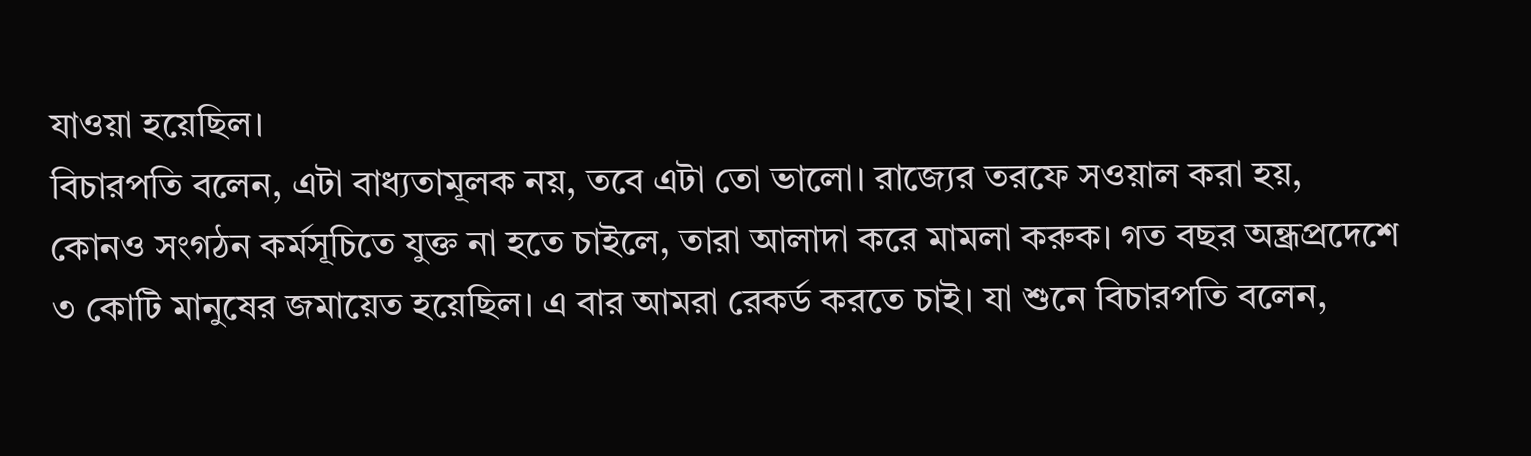যাওয়া হয়েছিল।
বিচারপতি বলেন, এটা বাধ্যতামূলক নয়, তবে এটা তো ভালো। রাজ্যের তরফে সওয়াল করা হয়, কোনও সংগঠন কর্মসূচিতে যুক্ত না হতে চাইলে, তারা আলাদা করে মামলা করুক। গত বছর অন্ধ্রপ্রদেশে ৩ কোটি মানুষের জমায়েত হয়েছিল। এ বার আমরা রেকর্ড করতে চাই। যা শুনে বিচারপতি বলেন,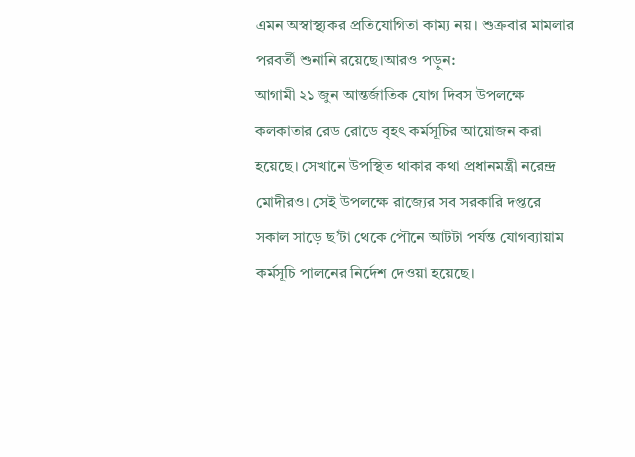এমন অস্বাস্থ্যকর প্রতিযোগিতা কাম্য নয়। শুক্রবার মামলার পরবর্তী শুনানি রয়েছে।আরও পড়ুন:
আগামী ২১ জুন আন্তর্জাতিক যোগ দিবস উপলক্ষে কলকাতার রেড রোডে বৃহৎ কর্মসূচির আয়োজন করা হয়েছে। সেখানে উপস্থিত থাকার কথা প্রধানমন্ত্রী নরেন্দ্র মোদীরও। সেই উপলক্ষে রাজ্যের সব সরকারি দপ্তরে সকাল সাড়ে ছ’টা থেকে পৌনে আটটা পর্যন্ত যোগব্যায়াম কর্মসূচি পালনের নির্দেশ দেওয়া হয়েছে।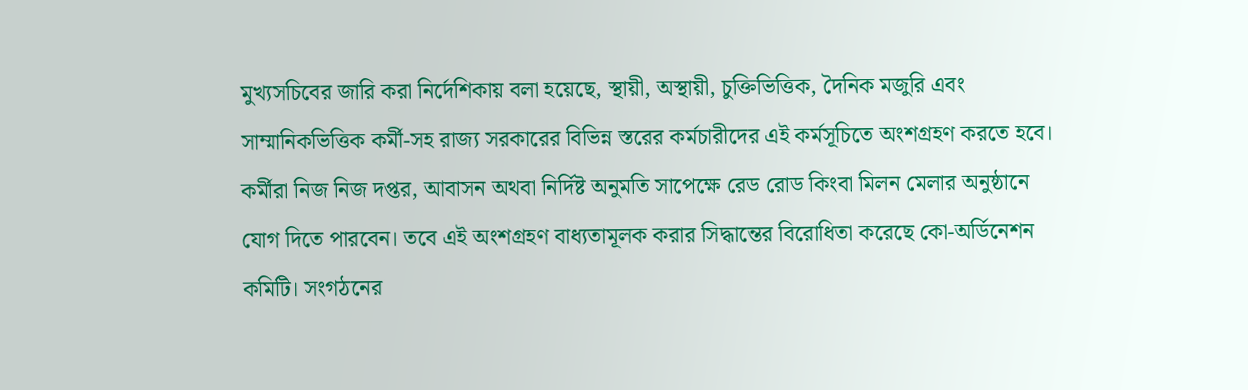মুখ্যসচিবের জারি করা নির্দেশিকায় বলা হয়েছে, স্থায়ী, অস্থায়ী, চুক্তিভিত্তিক, দৈনিক মজুরি এবং সাম্মানিকভিত্তিক কর্মী-সহ রাজ্য সরকারের বিভিন্ন স্তরের কর্মচারীদের এই কর্মসূচিতে অংশগ্রহণ করতে হবে। কর্মীরা নিজ নিজ দপ্তর, আবাসন অথবা নির্দিষ্ট অনুমতি সাপেক্ষে রেড রোড কিংবা মিলন মেলার অনুষ্ঠানে যোগ দিতে পারবেন। তবে এই অংশগ্রহণ বাধ্যতামূলক করার সিদ্ধান্তের বিরোধিতা করেছে কো-অর্ডিনেশন কমিটি। সংগঠনের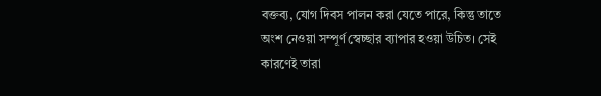বক্তব্য, যোগ দিবস পালন করা যেতে পারে, কিন্তু তাতে অংশ নেওয়া সম্পূর্ণ স্বেচ্ছার ব্যাপার হওয়া উচিত। সেই কারণেই তারা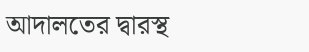আদালতের দ্বারস্থ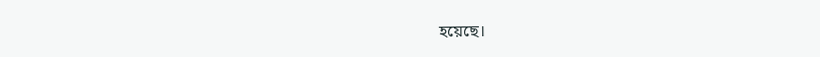হয়েছে।